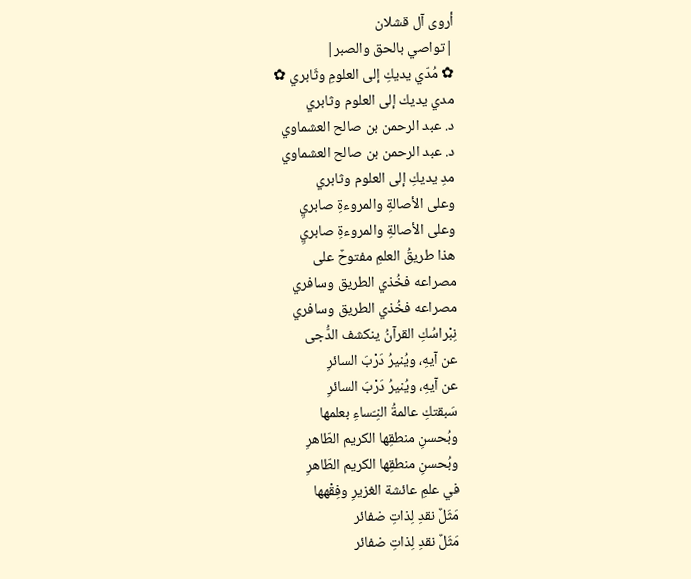أروى آل قشلان
|تواصي بالحق والصبر|
✿ مُدّي يديكِ إلى العلومِ وثَابري ✿
مدي يديك إلى العلوم وثابري
د. عبد الرحمن بن صالح العشماوي
د. عبد الرحمن بن صالح العشماوي
مدِ يديكِ إلى العلوم وثابري
وعلى الأصالةِ والمروءةِ صابريِ
وعلى الأصالةِ والمروءةِ صابريِ
هذا طريقُ العلمِ مفتوحٌ على
مصراعه فخُذي الطريق وسافري
مصراعه فخُذي الطريق وسافري
نِبْراسُكِ القرآنُ ينكشف الدُّجى
عن آيهِ، ويُنيرُ دَرْبَ السائرِ
عن آيهِ، ويُنيرُ دَرْبَ السائرِ
سَبقتكِ عالمةُ النِـّساءِ بعلمها
وبُحسنِ منطقِها الكريم الطّاهرِ
وبُحسنِ منطقِها الكريم الطّاهرِ
في علمِ عائشة الغزيرِ وفِقْهها
مَثَلٌ نقدِ لِذاتِ ضفائر
مَثَلٌ نقدِ لِذاتِ ضفائر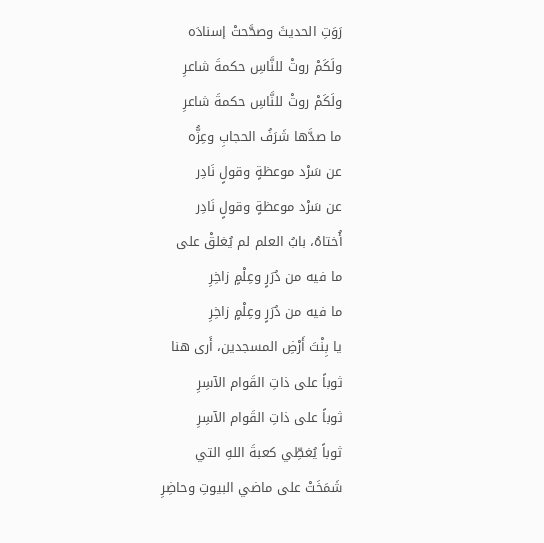رَوَتِ الحديثَ وصحَّحتْ إسنادَه
ولَكَمْ روتْ للنَّاسِ حكمةَ شاعرِ
ولَكَمْ روتْ للنَّاسِ حكمةَ شاعرِ
ما صدَّها شَرَفُ الحجابِ وعِزُّه
عن سَرْد موعظةٍ وقولٍ نَادِر
عن سَرْد موعظةٍ وقولٍ نَادِر
أُختاهُ، بابُ العلم لم يُغلقْ على
ما فيه من دُرَرٍ وعِلْمٍ زاخِرِ
ما فيه من دُرَرٍ وعِلْمٍ زاخِرِ
يا بِنْتَ أَرْضِ المسجدين، أَرى هنا
ثوباً على ذاتِ القَوام الآسِرِ
ثوباً على ذاتِ القَوام الآسِرِ
ثوباً يُغطِّي كعبةَ اللهِ التي
شَمَخَتْ على ماضي البيوتِ وحاضِرِ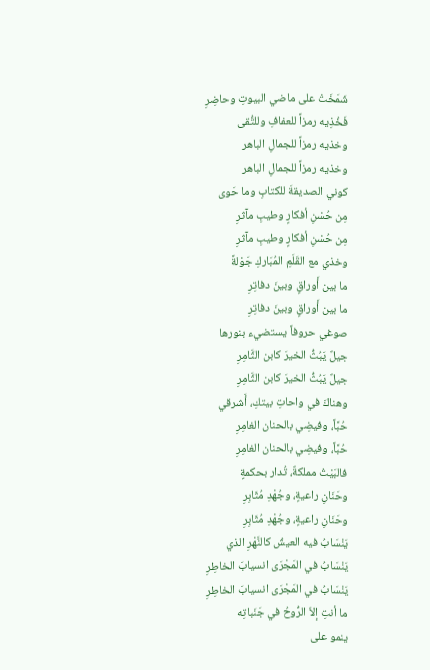شَمَخَتْ على ماضي البيوتِ وحاضِرِ
فَخُذِيه رمزاً للعفافِ وللتُّقى
وخذيه رمزاً للجمالِ الباهر
وخذيه رمزاً للجمالِ الباهر
كوني الصديقةَ للكتابِ وما حَوى
مِن حُسْنِ أفكارٍ وطيبِ مآثرِ
مِن حُسْنِ أفكارٍ وطيبِ مآثرِ
وخذي مع القَلَمِ المُبَاركِ جَوْلةً
ما بين أَوراقٍ وبينَ دفاتِرِ
ما بين أَوراقٍ وبينَ دفاتِرِ
صوغي حروفاً يستضيء بنورها
جيلٌ يَبُثُّ الخيرَ كابن الثَّامِرِ
جيلٌ يَبُثُّ الخيرَ كابن الثَّامِرِ
وهناكَ في واحاتِ بيتكِ، أَشرقي
حُبَّاً، وفيضِي بالحنان الغامِرِ
حُبَّاً، وفيضِي بالحنان الغامِرِ
فالبَيْتُ مملكةٌ، تُدار بحكمةٍ
وحَنَانِ راعيةٍ، وجُهْدِ مُثَابِرِ
وحَنَانِ راعيةٍ، وجُهْدِ مُثَابِرِ
يَنْسَابُ فيه العيشُ كالنَّهْرِ الذي
يَنْسَابُ في المَجْرَى انسيابَ الخاطِرِ
يَنْسَابُ في المَجْرَى انسيابَ الخاطِرِ
ما أنتِ إلاّ الرُّوحُ في جَنَباتِه
ينمو على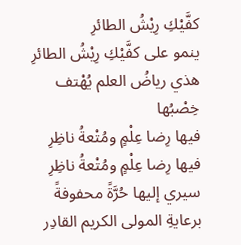كفَّيْكِ رِيْشُ الطائرِ
ينمو على كفَّيْكِ رِيْشُ الطائرِ
هذي رياضُ العلم يُهْتف خِصْبُها
فيها رِضا عِلْمٍ ومُتْعةُ ناظِرِ
فيها رِضا عِلْمٍ ومُتْعةُ ناظِرِ
سيري إليها حُرَّةً محفوفةً
برعايةِ المولى الكريم القادِر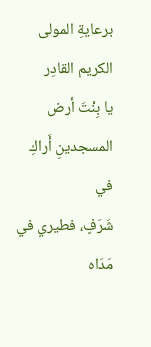برعايةِ المولى الكريم القادِر
يا بِنْتَ أرض المسجدينِ أَراكِ في
شَرَفٍ، فطيري في مَدَاه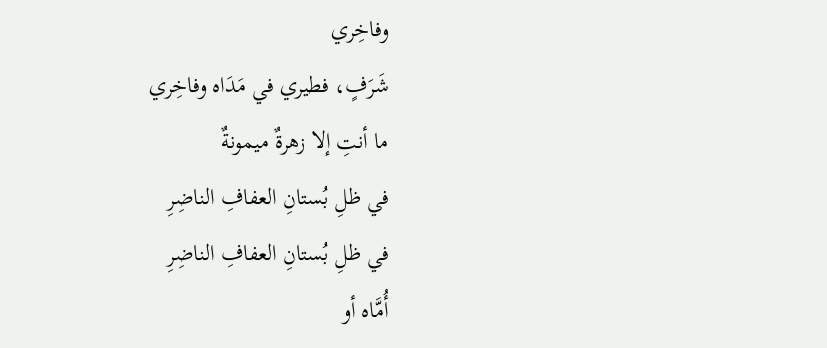وفاخِري
شَرَفٍ، فطيري في مَدَاه وفاخِري
ما أنتِ إلا زهرةٌ ميمونةٌ
في ظلِ بُستانِ العفافِ الناضِرِ
في ظلِ بُستانِ العفافِ الناضِرِ
أُمَّاه أو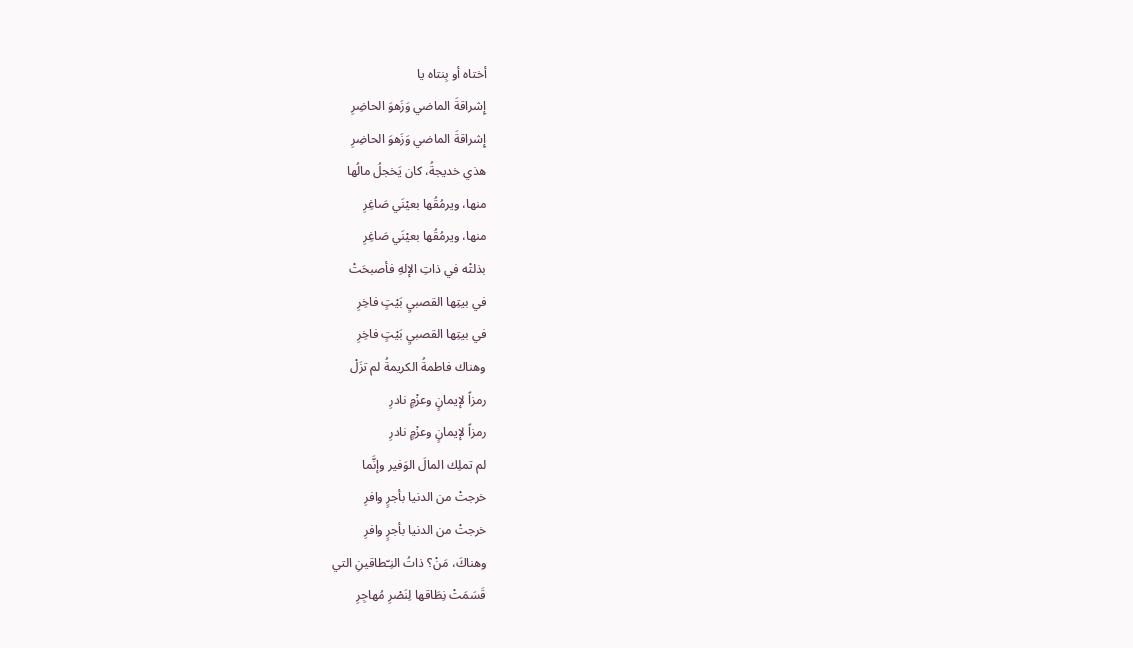أختاه أو بِنتاه يا
إِشراقةَ الماضي وَزَهوَ الحاضِرِ
إِشراقةَ الماضي وَزَهوَ الحاضِرِ
هذي خديجةُ، كان يَخجلُ مالُها
منها، ويرمُقُها بعيْنَي صَاغِرِ
منها، ويرمُقُها بعيْنَي صَاغِرِ
بذلتْه في ذاتِ الإلهِ فأصبحَتْ
في بيتِها القصبيِ بَيْتٍ فاخِرِ
في بيتِها القصبيِ بَيْتٍ فاخِرِ
وهناك فاطمةُ الكريمةُ لم تزَلْ
رمزاً لإيمانٍ وعزْمٍ نادرِ
رمزاً لإيمانٍ وعزْمٍ نادرِ
لم تملِك المالَ الوَفير وإنَّما
خرجتْ من الدنيا بأجرٍ وافرِ
خرجتْ من الدنيا بأجرٍ وافرِ
وهناكَ، مَنْ؟ ذاتُ النِـّطاقينِ التي
قَسَمَتْ نِطَاقها لِنَصْرِ مُهاجِرِ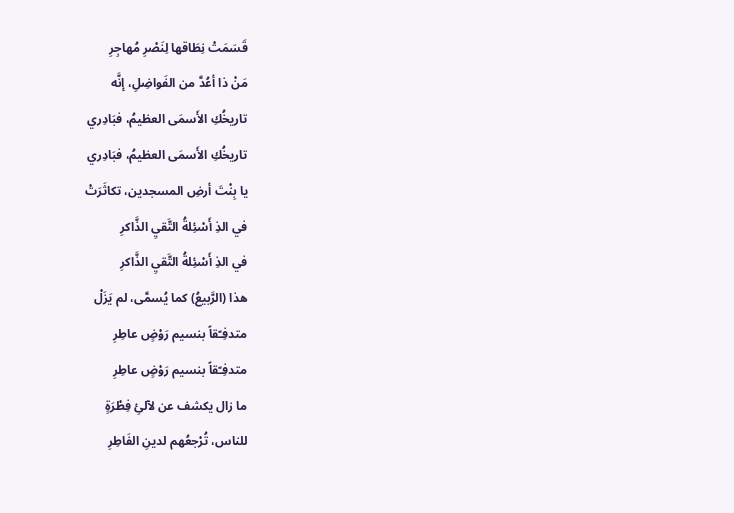قَسَمَتْ نِطَاقها لِنَصْرِ مُهاجِرِ
مَنْ ذا أعُدَّ من الفَواضِلِ، إنَّه
تاريخُكِ الأَسمَى العظيمُ، فبَادِري
تاريخُكِ الأَسمَى العظيمُ، فبَادِري
يا بِنْتَ أرضِ المسجدين، تكاثَرَتْ
في الذِ أَسْئِلةُ التَّقيِ الذَّاكرِ
في الذِ أَسْئِلةُ التَّقيِ الذَّاكرِ
هذا (الرَّبيعُ) كما يُسمَّى، لم يَزَلْ
متدفِـّقاً بنسيم رَوْضٍ عاطِرِ
متدفِـّقاً بنسيم رَوْضٍ عاطِرِ
ما زال يكشف عن لآلئِ فِطْرَةٍ
للناس، تُرْجعُهم لدينِ الفَاطِرِ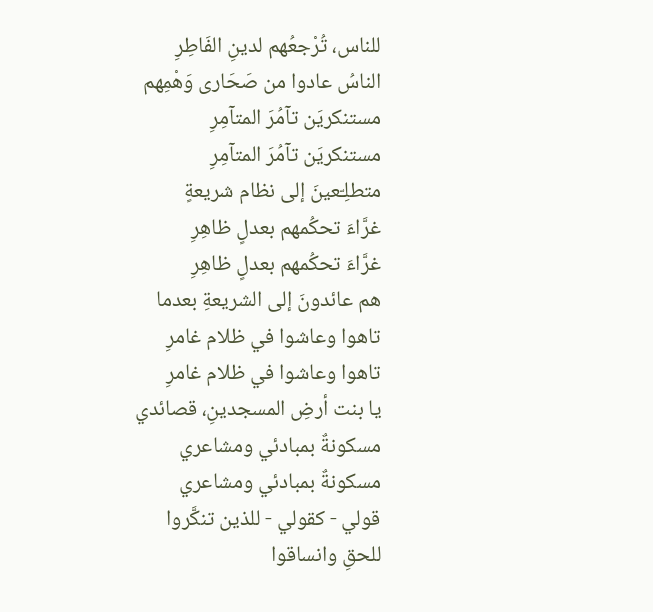للناس، تُرْجعُهم لدينِ الفَاطِرِ
الناسُ عادوا من صَحَارى وَهْمِهم
مستنكريَن تآمُرَ المتآمِرِ
مستنكريَن تآمُرَ المتآمِرِ
متطلِـّعينَ إلى نظام شريعةٍ
غرَّاءَ تحكُمهم بعدلٍ ظاهِرِ
غرَّاءَ تحكُمهم بعدلٍ ظاهِرِ
هم عائدونَ إلى الشريعةِ بعدما
تاهوا وعاشوا في ظلام غامرِ
تاهوا وعاشوا في ظلام غامرِ
يا بنت أرضِ المسجدينِ، قصائدي
مسكونةٌ بمبادئي ومشاعري
مسكونةٌ بمبادئي ومشاعري
قولي - كقولي - للذين تنكَّروا
للحقِ وانساقوا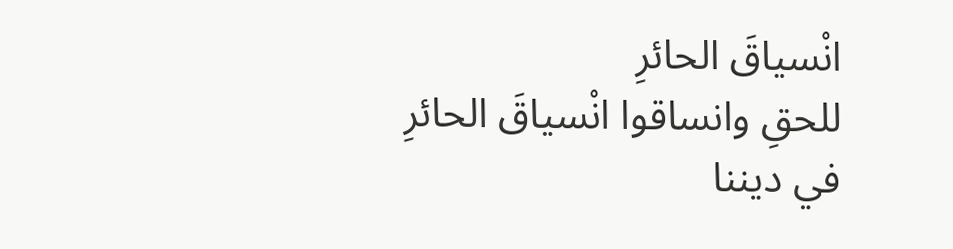انْسياقَ الحائرِ
للحقِ وانساقوا انْسياقَ الحائرِ
في ديننا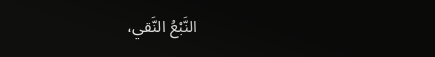النَّبْعُ النَّقي،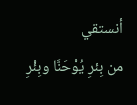أنستقي
من بِئرِ يُوْحَنَّا وبِئْرِ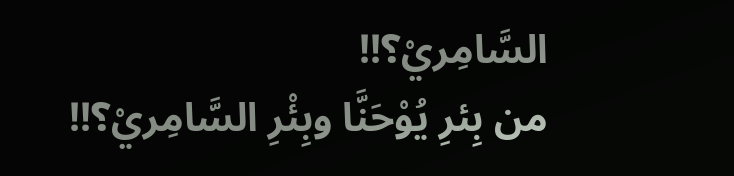السَّامِريْ؟!!
من بِئرِ يُوْحَنَّا وبِئْرِ السَّامِريْ؟!!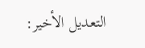التعديل الأخير: